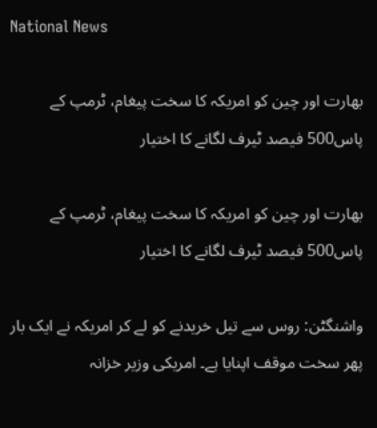National News

بھارت اور چین کو امریکہ کا سخت پیغام، ٹرمپ کے پاس500 فیصد ٹیرف لگانے کا اختیار

بھارت اور چین کو امریکہ کا سخت پیغام، ٹرمپ کے پاس500 فیصد ٹیرف لگانے کا اختیار

واشنگٹن: روس سے تیل خریدنے کو لے کر امریکہ نے ایک بار پھر سخت موقف اپنایا ہے۔ امریکی وزیر خزانہ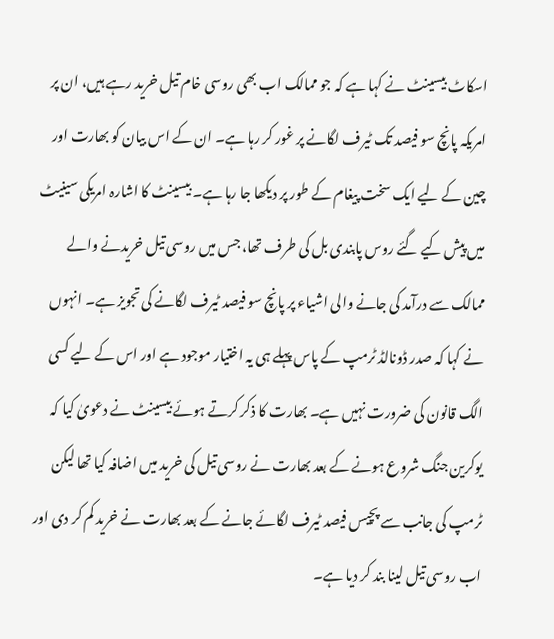اسکاٹ بیسینٹ نے کہا ہے کہ جو ممالک اب بھی روسی خام تیل خرید رہے ہیں، ان پر امریکہ پانچ سو فیصد تک ٹیرف لگانے پر غور کر رہا ہے۔ ان کے اس بیان کو بھارت اور چین کے لیے ایک سخت پیغام کے طور پر دیکھا جا رہا ہے۔ بیسینٹ کا اشارہ امریکی سینیٹ میں پیش کیے گئے روس پابندی بل کی طرف تھا، جس میں روسی تیل خریدنے والے ممالک سے درآمد کی جانے والی اشیاء پر پانچ سو فیصد ٹیرف لگانے کی تجویز ہے۔ انہوں نے کہا کہ صدر ڈونالڈ ٹرمپ کے پاس پہلے ہی یہ اختیار موجود ہے اور اس کے لیے کسی الگ قانون کی ضرورت نہیں ہے۔ بھارت کا ذکر کرتے ہوئے بیسینٹ نے دعویٰ کیا کہ یوکرین جنگ شروع ہونے کے بعد بھارت نے روسی تیل کی خرید میں اضافہ کیا تھا لیکن ٹرمپ کی جانب سے پچیس فیصد ٹیرف لگائے جانے کے بعد بھارت نے خرید کم کر دی اور اب روسی تیل لینا بند کر دیا ہے۔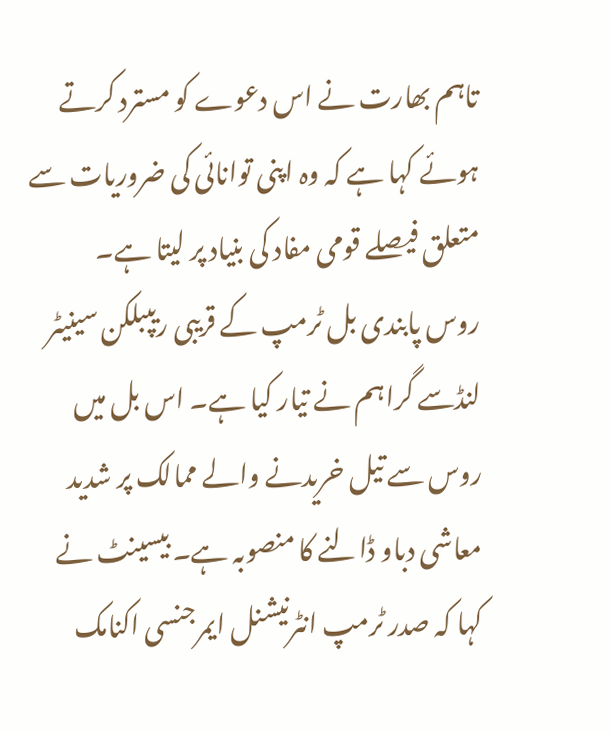تاہم بھارت نے اس دعوے کو مسترد کرتے ہوئے کہا ہے کہ وہ اپنی توانائی کی ضروریات سے متعلق فیصلے قومی مفاد کی بنیاد پر لیتا ہے۔
روس پابندی بل ٹرمپ کے قریبی ریپبلکن سینیٹر لنڈسے گراہم نے تیار کیا ہے۔ اس بل میں روس سے تیل خریدنے والے ممالک پر شدید معاشی دباو ڈالنے کا منصوبہ ہے۔ بیسینٹ نے کہا کہ صدر ٹرمپ انٹرنیشنل ایمرجنسی اکنامک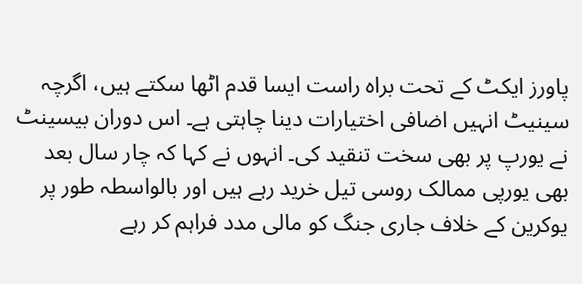پاورز ایکٹ کے تحت براہ راست ایسا قدم اٹھا سکتے ہیں، اگرچہ سینیٹ انہیں اضافی اختیارات دینا چاہتی ہے۔ اس دوران بیسینٹ نے یورپ پر بھی سخت تنقید کی۔ انہوں نے کہا کہ چار سال بعد بھی یورپی ممالک روسی تیل خرید رہے ہیں اور بالواسطہ طور پر یوکرین کے خلاف جاری جنگ کو مالی مدد فراہم کر رہے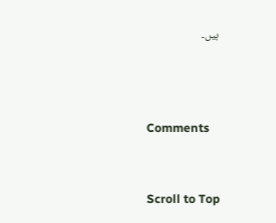ہیں۔



Comments


Scroll to Top